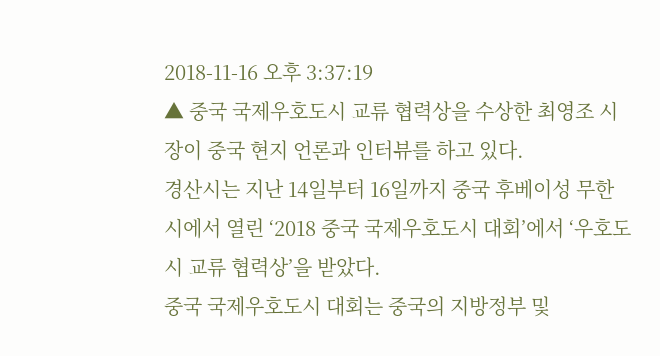2018-11-16 오후 3:37:19
▲ 중국 국제우호도시 교류 협력상을 수상한 최영조 시장이 중국 현지 언론과 인터뷰를 하고 있다.
경산시는 지난 14일부터 16일까지 중국 후베이성 무한시에서 열린 ‘2018 중국 국제우호도시 대회’에서 ‘우호도시 교류 협력상’을 받았다.
중국 국제우호도시 대회는 중국의 지방정부 및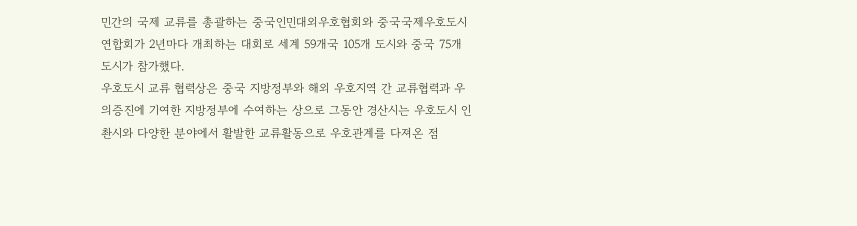민간의 국제 교류를 총괄하는 중국인민대외우호협회와 중국국제우호도시연합회가 2년마다 개최하는 대회로 세계 59개국 105개 도시와 중국 75개 도시가 참가했다.
우호도시 교류 협력상은 중국 지방정부와 해외 우호지역 간 교류협력과 우의증진에 기여한 지방정부에 수여하는 상으로 그동안 경산시는 우호도시 인촨시와 다양한 분야에서 활발한 교류활동으로 우호관계를 다져온 점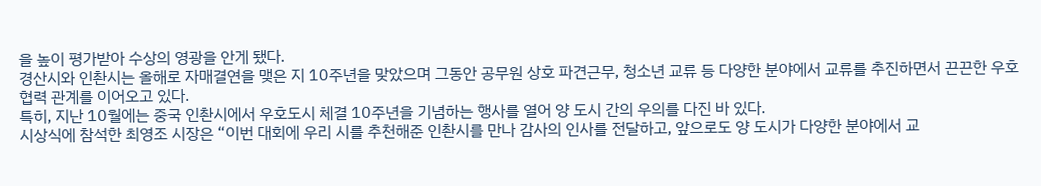을 높이 평가받아 수상의 영광을 안게 됐다.
경산시와 인촨시는 올해로 자매결연을 맺은 지 10주년을 맞았으며 그동안 공무원 상호 파견근무, 청소년 교류 등 다양한 분야에서 교류를 추진하면서 끈끈한 우호협력 관계를 이어오고 있다.
특히, 지난 10월에는 중국 인촨시에서 우호도시 체결 10주년을 기념하는 행사를 열어 양 도시 간의 우의를 다진 바 있다.
시상식에 참석한 최영조 시장은 “이번 대회에 우리 시를 추천해준 인촨시를 만나 감사의 인사를 전달하고, 앞으로도 양 도시가 다양한 분야에서 교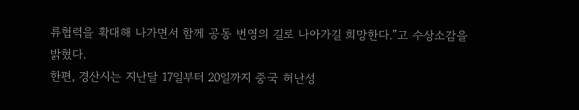류협력을 확대해 나가면서 함께 공동 번영의 길로 나아가길 희망한다.”고 수상소감을 밝혔다.
한편, 경산시는 지난달 17일부터 20일까지 중국 허난성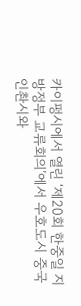카이펑시에서 열린 ‘제20회 한중일 지방정부 교류회의’에서 우호도시 중국 인촨시와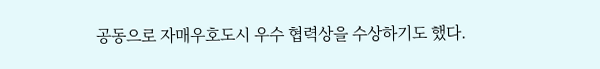공동으로 자매우호도시 우수 협력상을 수상하기도 했다.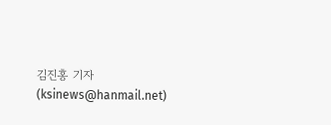김진홍 기자 (ksinews@hanmail.net)